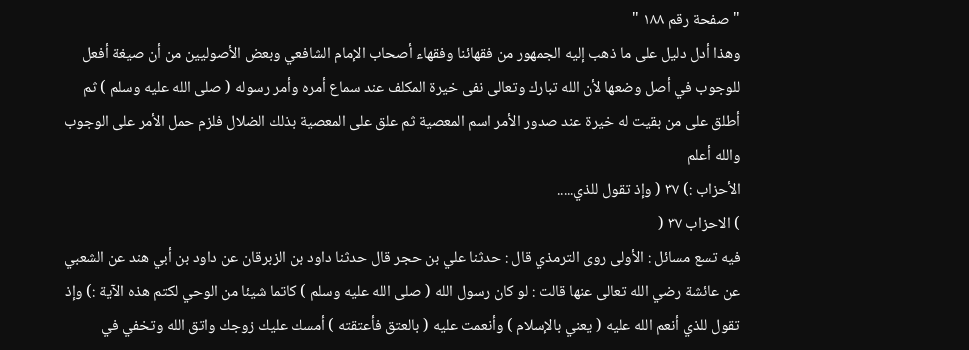" صفحة رقم ١٨٨ "
وهذا أدل دليل على ما ذهب إليه الجمهور من فقهائنا وفقهاء أصحاب الإمام الشافعي وبعض الأصوليين من أن صيغة أفعل للوجوب في أصل وضعها لأن الله تبارك وتعالى نفى خيرة المكلف عند سماع أمره وأمر رسوله ( صلى الله عليه وسلم ) ثم أطلق على من بقيت له خيرة عند صدور الأمر اسم المعصية ثم علق على المعصية بذلك الضلال فلزم حمل الأمر على الوجوب والله أعلم
الأحزاب :) ٣٧ ( وإذ تقول للذي.....
) الاحزاب ٣٧ (
فيه تسع مسائل : الأولى روى الترمذي قال : حدثنا علي بن حجر قال حدثنا داود بن الزبرقان عن داود بن أبي هند عن الشعبي عن عائشة رضي الله تعالى عنها قالت : لو كان رسول الله ( صلى الله عليه وسلم ) كاتما شيئا من الوحي لكتم هذه الآية :) وإذ تقول للذي أنعم الله عليه ( يعني بالإسلام ) وأنعمت عليه ( بالعتق فأعتقته ) أمسك عليك زوجك واتق الله وتخفي في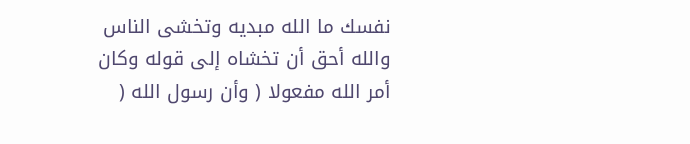نفسك ما الله مبديه وتخشى الناس والله أحق أن تخشاه إلى قوله وكان أمر الله مفعولا ( وأن رسول الله (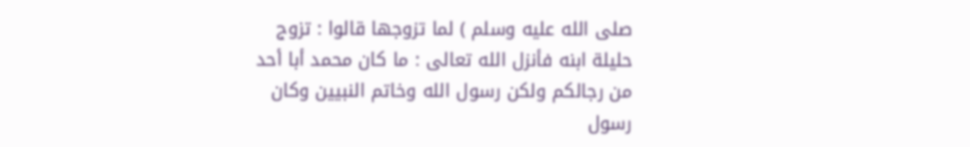صلى الله عليه وسلم ) لما تزوجها قالوا : تزوج حليلة ابنه فأنزل الله تعالى : ما كان محمد أبا أحد من رجالكم ولكن رسول الله وخاتم النبيين وكان رسول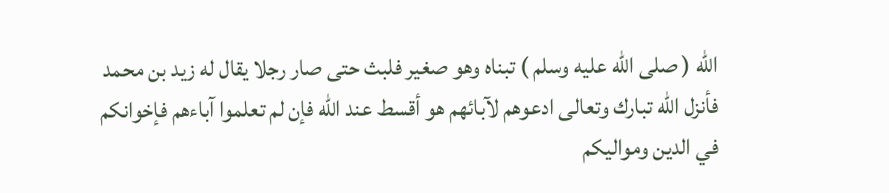الله ( صلى الله عليه وسلم ) تبناه وهو صغير فلبث حتى صار رجلا يقال له زيد بن محمد فأنزل الله تبارك وتعالى ادعوهم لآبائهم هو أقسط عند الله فإن لم تعلموا آباءهم فإخوانكم في الدين ومواليكم